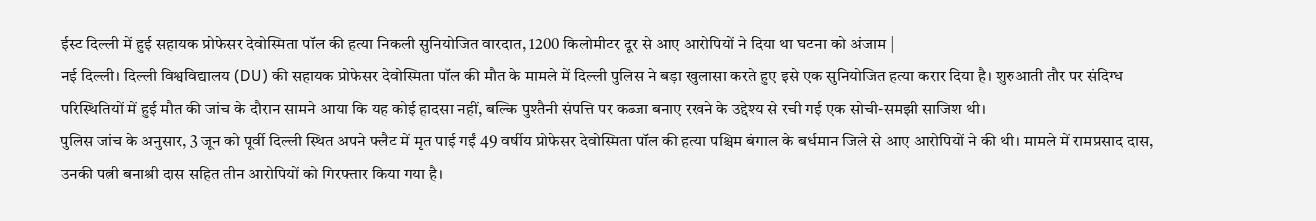ईस्ट दिल्ली में हुई सहायक प्रोफेसर देवोस्मिता पॉल की हत्या निकली सुनियोजित वारदात, 1200 किलोमीटर दूर से आए आरोपियों ने दिया था घटना को अंजाम |
नई दिल्ली। दिल्ली विश्वविद्यालय (DU) की सहायक प्रोफेसर देवोस्मिता पॉल की मौत के मामले में दिल्ली पुलिस ने बड़ा खुलासा करते हुए इसे एक सुनियोजित हत्या करार दिया है। शुरुआती तौर पर संदिग्ध परिस्थितियों में हुई मौत की जांच के दौरान सामने आया कि यह कोई हादसा नहीं, बल्कि पुश्तैनी संपत्ति पर कब्जा बनाए रखने के उद्देश्य से रची गई एक सोची-समझी साजिश थी।
पुलिस जांच के अनुसार, 3 जून को पूर्वी दिल्ली स्थित अपने फ्लैट में मृत पाई गईं 49 वर्षीय प्रोफेसर देवोस्मिता पॉल की हत्या पश्चिम बंगाल के बर्धमान जिले से आए आरोपियों ने की थी। मामले में रामप्रसाद दास, उनकी पत्नी बनाश्री दास सहित तीन आरोपियों को गिरफ्तार किया गया है।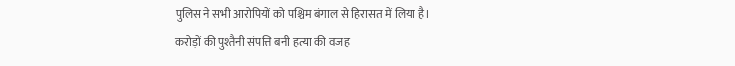पुलिस ने सभी आरोपियों को पश्चिम बंगाल से हिरासत में लिया है।
करोड़ों की पुश्तैनी संपत्ति बनी हत्या की वजह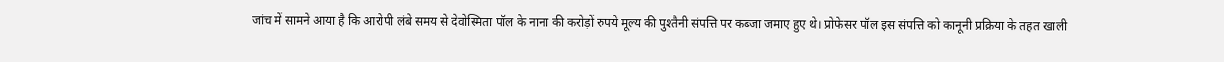जांच में सामने आया है कि आरोपी लंबे समय से देवोस्मिता पॉल के नाना की करोड़ों रुपये मूल्य की पुश्तैनी संपत्ति पर कब्जा जमाए हुए थे। प्रोफेसर पॉल इस संपत्ति को कानूनी प्रक्रिया के तहत खाली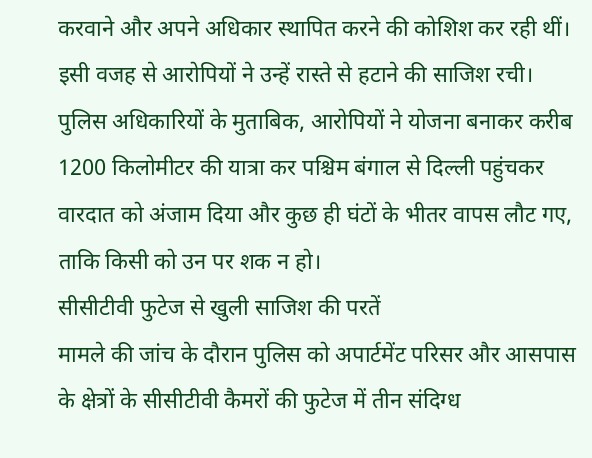करवाने और अपने अधिकार स्थापित करने की कोशिश कर रही थीं। इसी वजह से आरोपियों ने उन्हें रास्ते से हटाने की साजिश रची।
पुलिस अधिकारियों के मुताबिक, आरोपियों ने योजना बनाकर करीब 1200 किलोमीटर की यात्रा कर पश्चिम बंगाल से दिल्ली पहुंचकर वारदात को अंजाम दिया और कुछ ही घंटों के भीतर वापस लौट गए, ताकि किसी को उन पर शक न हो।
सीसीटीवी फुटेज से खुली साजिश की परतें
मामले की जांच के दौरान पुलिस को अपार्टमेंट परिसर और आसपास के क्षेत्रों के सीसीटीवी कैमरों की फुटेज में तीन संदिग्ध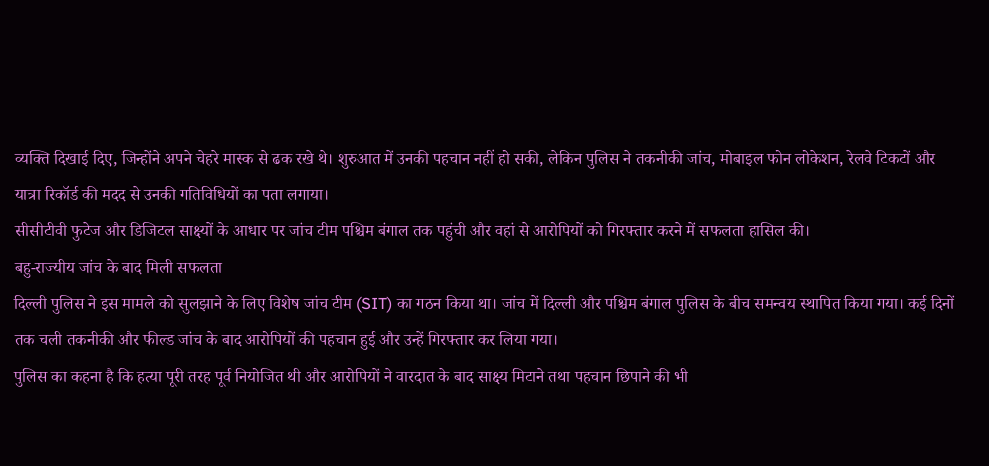व्यक्ति दिखाई दिए, जिन्होंने अपने चेहरे मास्क से ढक रखे थे। शुरुआत में उनकी पहचान नहीं हो सकी, लेकिन पुलिस ने तकनीकी जांच, मोबाइल फोन लोकेशन, रेलवे टिकटों और यात्रा रिकॉर्ड की मदद से उनकी गतिविधियों का पता लगाया।
सीसीटीवी फुटेज और डिजिटल साक्ष्यों के आधार पर जांच टीम पश्चिम बंगाल तक पहुंची और वहां से आरोपियों को गिरफ्तार करने में सफलता हासिल की।
बहु-राज्यीय जांच के बाद मिली सफलता
दिल्ली पुलिस ने इस मामले को सुलझाने के लिए विशेष जांच टीम (SIT) का गठन किया था। जांच में दिल्ली और पश्चिम बंगाल पुलिस के बीच समन्वय स्थापित किया गया। कई दिनों तक चली तकनीकी और फील्ड जांच के बाद आरोपियों की पहचान हुई और उन्हें गिरफ्तार कर लिया गया।
पुलिस का कहना है कि हत्या पूरी तरह पूर्व नियोजित थी और आरोपियों ने वारदात के बाद साक्ष्य मिटाने तथा पहचान छिपाने की भी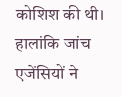कोशिश की थी। हालांकि जांच एजेंसियों ने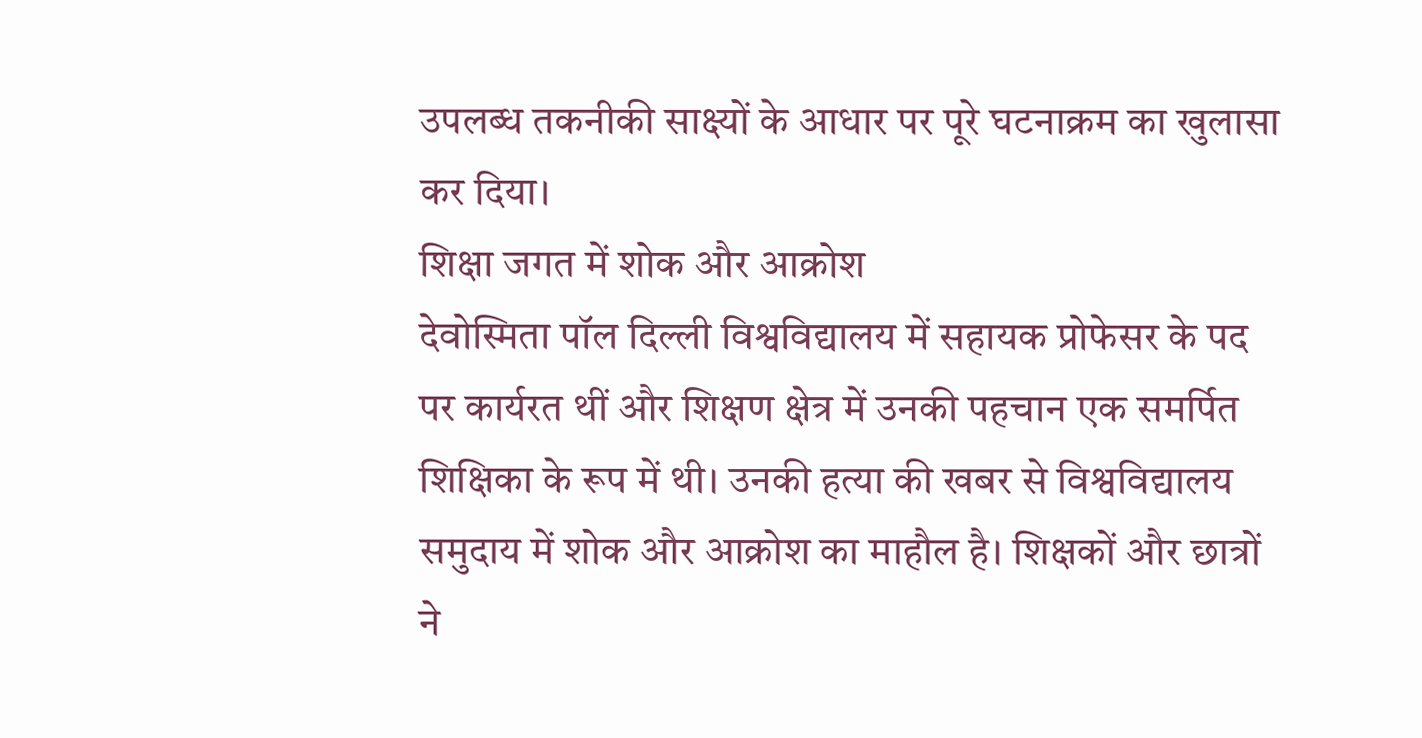उपलब्ध तकनीकी साक्ष्यों के आधार पर पूरे घटनाक्रम का खुलासा कर दिया।
शिक्षा जगत में शोक और आक्रोश
देवोस्मिता पॉल दिल्ली विश्वविद्यालय में सहायक प्रोफेसर के पद पर कार्यरत थीं और शिक्षण क्षेत्र में उनकी पहचान एक समर्पित शिक्षिका के रूप में थी। उनकी हत्या की खबर से विश्वविद्यालय समुदाय में शोक और आक्रोश का माहौल है। शिक्षकों और छात्रों ने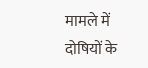मामले में दोषियों के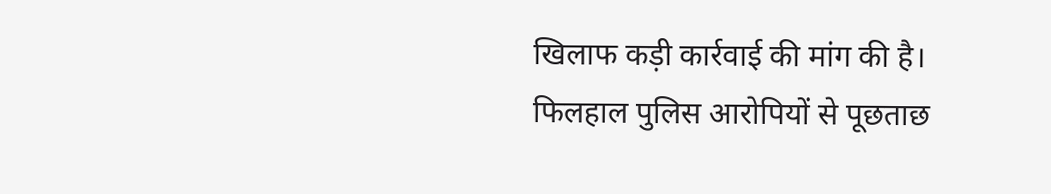खिलाफ कड़ी कार्रवाई की मांग की है।
फिलहाल पुलिस आरोपियों से पूछताछ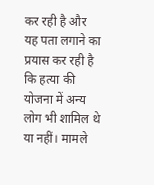कर रही है और यह पता लगाने का प्रयास कर रही है कि हत्या की योजना में अन्य लोग भी शामिल थे या नहीं। मामले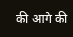की आगे की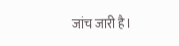जांच जारी है।